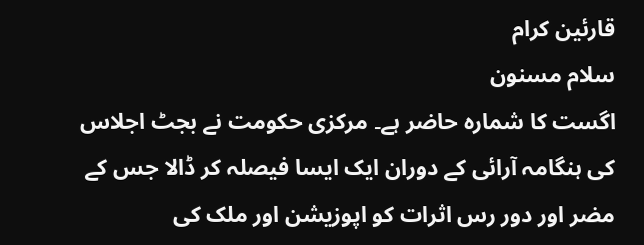قارئین کرام
سلام مسنون
اگست کا شمارہ حاضر ہے۔ مرکزی حکومت نے بجٹ اجلاس کی ہنگامہ آرائی کے دوران ایک ایسا فیصلہ کر ڈالا جس کے مضر اور دور رس اثرات کو اپوزیشن اور ملک کی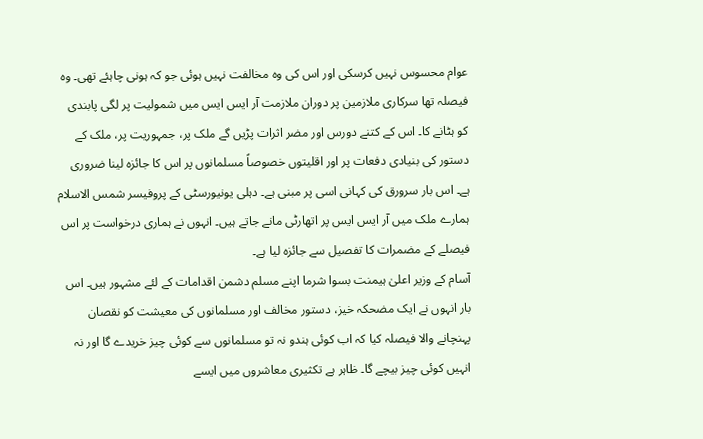عوام محسوس نہیں کرسکی اور اس کی وہ مخالفت نہیں ہوئی جو کہ ہونی چاہئے تھی۔ وہ فیصلہ تھا سرکاری ملازمین پر دوران ملازمت آر ایس ایس میں شمولیت پر لگی پابندی کو ہٹانے کا۔ اس کے کتنے دورس اور مضر اثرات پڑیں گے ملک پر، جمہوریت پر، ملک کے دستور کی بنیادی دفعات پر اور اقلیتوں خصوصاً مسلمانوں پر اس کا جائزہ لینا ضروری ہے۔ اس بار سرورق کی کہانی اسی پر مبنی ہے۔ دہلی یونیورسٹی کے پروفیسر شمس الاسلام ہمارے ملک میں آر ایس ایس پر اتھارٹی مانے جاتے ہیں۔ انہوں نے ہماری درخواست پر اس فیصلے کے مضمرات کا تفصیل سے جائزہ لیا ہے۔
آسام کے وزیر اعلیٰ ہیمنت بسوا شرما اپنے مسلم دشمن اقدامات کے لئے مشہور ہیں۔ اس بار انہوں نے ایک مضحکہ خیز، دستور مخالف اور مسلمانوں کی معیشت کو نقصان پہنچانے والا فیصلہ کیا کہ اب کوئی ہندو نہ تو مسلمانوں سے کوئی چیز خریدے گا اور نہ انہیں کوئی چیز بیچے گا۔ ظاہر ہے تکثیری معاشروں میں ایسے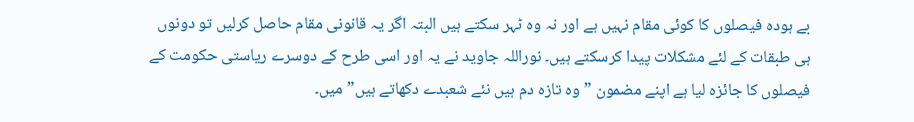بے ہودہ فیصلوں کا کوئی مقام نہیں ہے اور نہ وہ ٹہر سکتے ہیں البتہ اگر یہ قانونی مقام حاصل کرلیں تو دونوں ہی طبقات کے لئے مشکلات پیدا کرسکتے ہیں۔ نوراللہ جاوید نے یہ اور اسی طرح کے دوسرے ریاستی حکومت کے فیصلوں کا جائزہ لیا ہے اپنے مضمون ” وہ تازہ دم ہیں نئے شعبدے دکھاتے ہیں” میں۔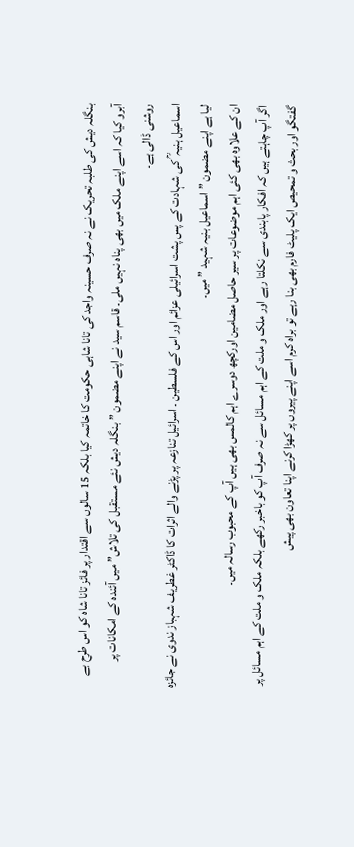بنگلہ دیش کی طلبہ تحریک نے نہ صرف حسینہ واجد کی تانا شاہی حکومت کا خاتمہ کیا بلکہ 15 سالوں سے اقتدار پر فائز تانا شاہ کو اس طرح بے آبرو کیا کہ اسے اپنے ملک میں بھی پناہ نہیں ملی۔ قاسم سید نے اپنے مضمون ” بنگلہ دیش نئے مستقبل کی تلاش” میں آئندہ کے امکانات پر روشنی ڈالی ہے۔
اسماعیل ہنیہ ؒ کی شہادت کے پس پشت اسرائیلی عزائم اور اس کے فلسطین ۔ اسرائیل تنازعہ پر پڑنے والے اثرات کا ڈاکٹر غطریف شہباز ندوی نے جائزہ لیا ہے اپنے مضمون ” اسماعیل بنیہ شہید ” میں۔
ان کے علاوہ بھی کئی اہم موضوعات پر سیر حاصل مضامین اورکچھ دوسرے اہم کالمس بھی ہیں آپ کے محبوب رسالہ میں۔
اگر آپ چاہتے ہیں کہ افکار پابندی سے نکلتا رہے اور ملک و ملت کے اہم مسائل سے نہ صرف آپ کو باخبر رکھے بلکہ ملک و ملت کے اہم مسائل پر گفتگو اور بحث و تمحیص ایک پلیٹ فارم بھی بنا رہے تو براہ کرم اسے اپنے پیروں پر کھڑا کرنے اپنا تعاون بھی پیش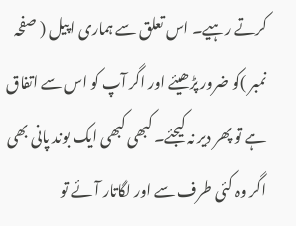کرتے رہیے۔ اس تعلق سے ہماری اپیل ( صفحہ نمبر )کو ضرور پڑھیئے اور اگر آپ کو اس سے اتفاق ہے تو پھر دیر نہ کیجئے۔ کبھی کبھی ایک بوند پانی بھی اگر وہ کئی طرف سے اور لگاتار آئے تو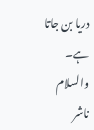دریا بن جاتا ہے۔
والسلام
ناشر